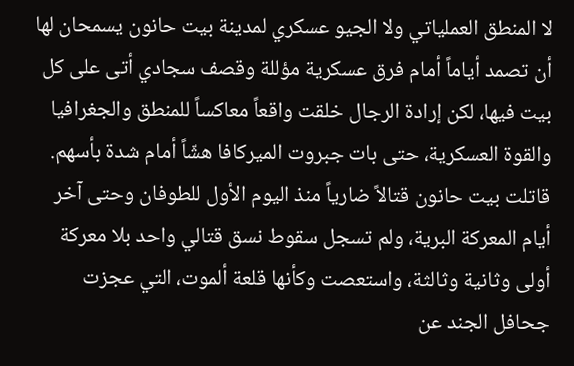لا المنطق العملياتي ولا الجيو عسكري لمدينة بيت حانون يسمحان لها أن تصمد أياماً أمام فرق عسكرية مؤللة وقصف سجادي أتى على كل بيت فيها، لكن إرادة الرجال خلقت واقعاً معاكساً للمنطق والجغرافيا والقوة العسكرية، حتى بات جبروت الميركافا هشّاً أمام شدة بأسهم.
قاتلت بيت حانون قتالاً ضارياً منذ اليوم الأول للطوفان وحتى آخر أيام المعركة البرية، ولم تسجل سقوط نسق قتالي واحد بلا معركة أولى وثانية وثالثة، واستعصت وكأنها قلعة ألموت، التي عجزت جحافل الجند عن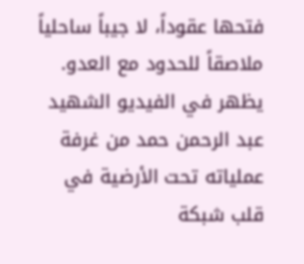فتحها عقوداً، لا جيباً ساحلياً ملاصقاً للحدود مع العدو.
يظهر في الفيديو الشهيد عبد الرحمن حمد من غرفة عملياته تحت الأرضية في قلب شبكة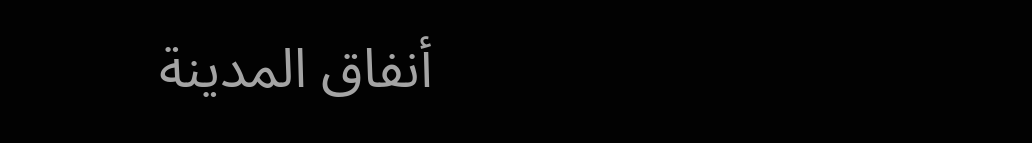أنفاق المدينة